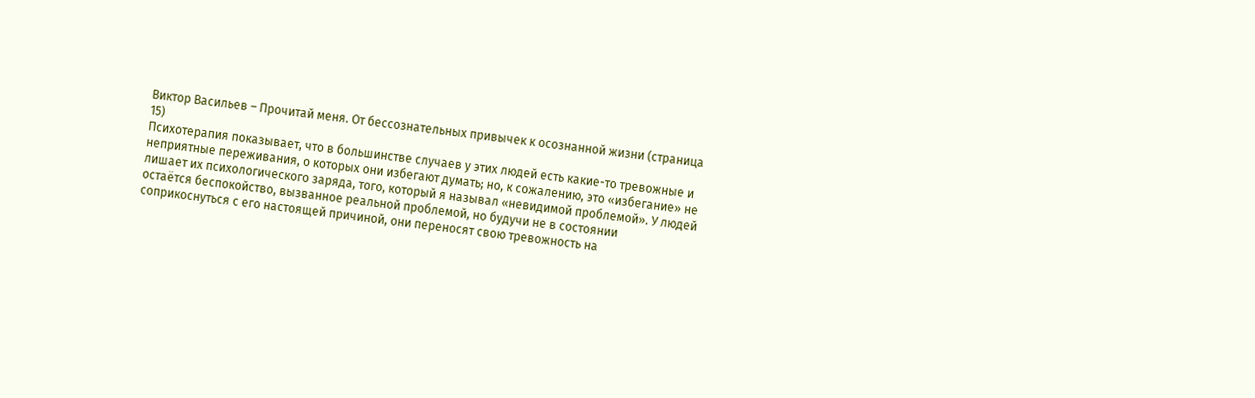Виктор Васильев – Прочитай меня. От бессознательных привычек к осознанной жизни (страница 15)
Психотерапия показывает, что в большинстве случаев у этих людей есть какие-то тревожные и неприятные переживания, о которых они избегают думать; но, к сожалению, это «избегание» не лишает их психологического заряда, того, который я называл «невидимой проблемой». У людей остаётся беспокойство, вызванное реальной проблемой, но будучи не в состоянии соприкоснуться с его настоящей причиной, они переносят свою тревожность на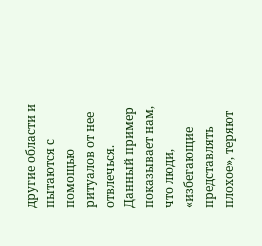другие области и пытаются с помощью ритуалов от нее отвлечься.
Данный пример показывает нам, что люди, «избегающие представлять плохое», теряют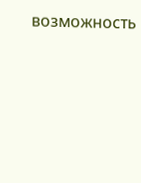возможность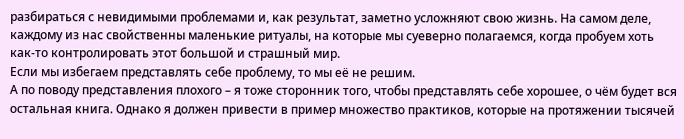разбираться с невидимыми проблемами и, как результат, заметно усложняют свою жизнь. На самом деле, каждому из нас свойственны маленькие ритуалы, на которые мы суеверно полагаемся, когда пробуем хоть как-то контролировать этот большой и страшный мир.
Если мы избегаем представлять себе проблему, то мы её не решим.
А по поводу представления плохого – я тоже сторонник того, чтобы представлять себе хорошее, о чём будет вся остальная книга. Однако я должен привести в пример множество практиков, которые на протяжении тысячей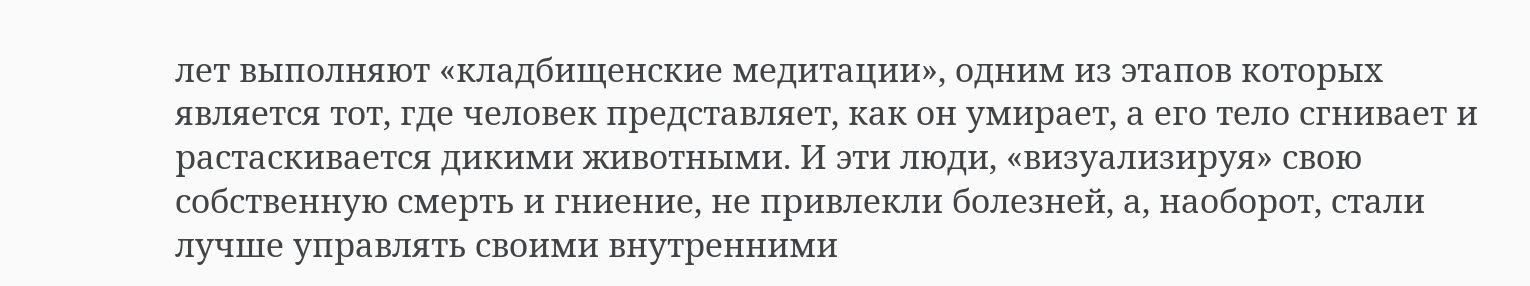лет выполняют «кладбищенские медитации», одним из этапов которых является тот, где человек представляет, как он умирает, а его тело сгнивает и растаскивается дикими животными. И эти люди, «визуализируя» свою собственную смерть и гниение, не привлекли болезней, а, наоборот, стали лучше управлять своими внутренними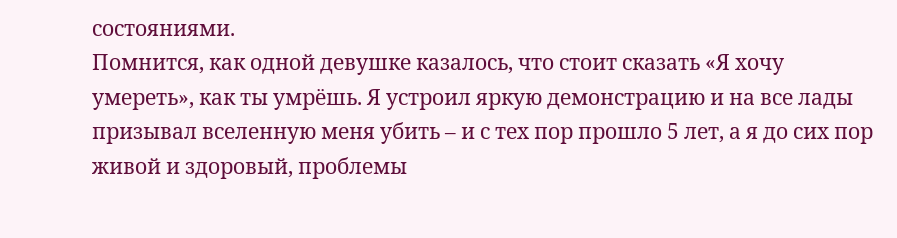состояниями.
Помнится, как одной девушке казалось, что стоит сказать «Я хочу умереть», как ты умрёшь. Я устроил яркую демонстрацию и на все лады призывал вселенную меня убить – и с тех пор прошло 5 лет, а я до сих пор живой и здоровый, проблемы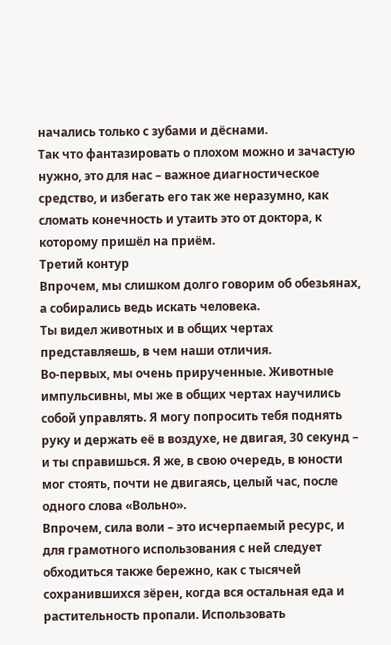начались только с зубами и дёснами.
Так что фантазировать о плохом можно и зачастую нужно, это для нас – важное диагностическое средство, и избегать его так же неразумно, как сломать конечность и утаить это от доктора, к которому пришёл на приём.
Третий контур
Впрочем, мы слишком долго говорим об обезьянах, а собирались ведь искать человека.
Ты видел животных и в общих чертах представляешь, в чем наши отличия.
Во-первых, мы очень прирученные. Животные импульсивны, мы же в общих чертах научились собой управлять. Я могу попросить тебя поднять руку и держать её в воздухе, не двигая, 30 секунд – и ты справишься. Я же, в свою очередь, в юности мог стоять, почти не двигаясь, целый час, после одного слова «Вольно».
Впрочем, сила воли – это исчерпаемый ресурс, и для грамотного использования с ней следует обходиться также бережно, как с тысячей сохранившихся зёрен, когда вся остальная еда и растительность пропали. Использовать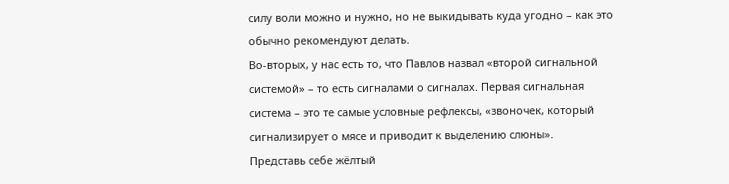силу воли можно и нужно, но не выкидывать куда угодно – как это обычно рекомендуют делать.
Во-вторых, у нас есть то, что Павлов назвал «второй сигнальной системой» – то есть сигналами о сигналах. Первая сигнальная система – это те самые условные рефлексы, «звоночек, который сигнализирует о мясе и приводит к выделению слюны».
Представь себе жёлтый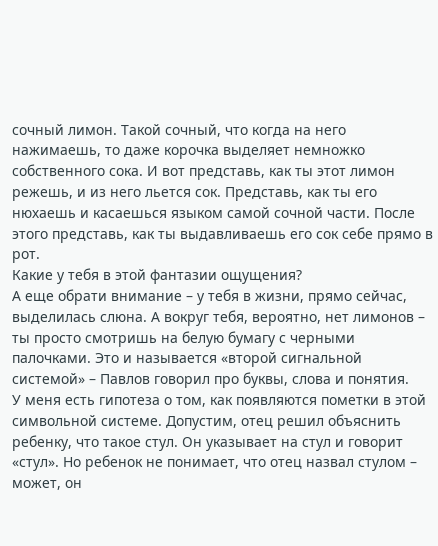сочный лимон. Такой сочный, что когда на него нажимаешь, то даже корочка выделяет немножко собственного сока. И вот представь, как ты этот лимон режешь, и из него льется сок. Представь, как ты его нюхаешь и касаешься языком самой сочной части. После этого представь, как ты выдавливаешь его сок себе прямо в рот.
Какие у тебя в этой фантазии ощущения?
А еще обрати внимание – у тебя в жизни, прямо сейчас, выделилась слюна. А вокруг тебя, вероятно, нет лимонов – ты просто смотришь на белую бумагу с черными палочками. Это и называется «второй сигнальной системой» – Павлов говорил про буквы, слова и понятия.
У меня есть гипотеза о том, как появляются пометки в этой символьной системе. Допустим, отец решил объяснить ребенку, что такое стул. Он указывает на стул и говорит «стул». Но ребенок не понимает, что отец назвал стулом – может, он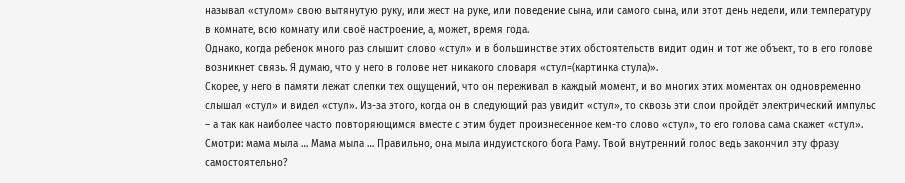называл «стулом» свою вытянутую руку, или жест на руке, или поведение сына, или самого сына, или этот день недели, или температуру в комнате, всю комнату или своё настроение, а, может, время года.
Однако, когда ребенок много раз слышит слово «стул» и в большинстве этих обстоятельств видит один и тот же объект, то в его голове возникнет связь. Я думаю, что у него в голове нет никакого словаря «стул=(картинка стула)».
Скорее, у него в памяти лежат слепки тех ощущений, что он переживал в каждый момент, и во многих этих моментах он одновременно слышал «стул» и видел «стул». Из-за этого, когда он в следующий раз увидит «стул», то сквозь эти слои пройдёт электрический импульс – а так как наиболее часто повторяющимся вместе с этим будет произнесенное кем-то слово «стул», то его голова сама скажет «стул».
Смотри: мама мыла … Мама мыла … Правильно, она мыла индуистского бога Раму. Твой внутренний голос ведь закончил эту фразу самостоятельно?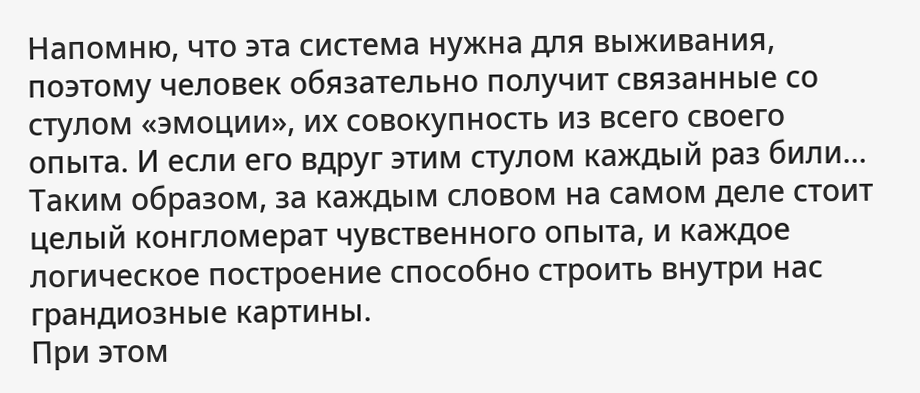Напомню, что эта система нужна для выживания, поэтому человек обязательно получит связанные со стулом «эмоции», их совокупность из всего своего опыта. И если его вдруг этим стулом каждый раз били…
Таким образом, за каждым словом на самом деле стоит целый конгломерат чувственного опыта, и каждое логическое построение способно строить внутри нас грандиозные картины.
При этом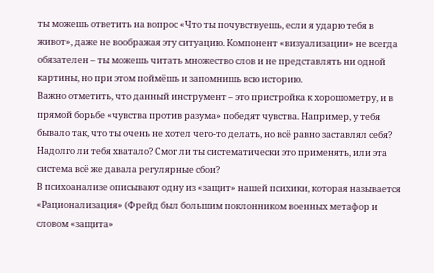ты можешь ответить на вопрос «Что ты почувствуешь, если я ударю тебя в живот», даже не воображая эту ситуацию. Компонент «визуализации» не всегда обязателен – ты можешь читать множество слов и не представлять ни одной картины, но при этом поймёшь и запомнишь всю историю.
Важно отметить, что данный инструмент – это пристройка к хорошометру, и в прямой борьбе «чувства против разума» победят чувства. Например, у тебя бывало так, что ты очень не хотел чего-то делать, но всё равно заставлял себя?
Надолго ли тебя хватало? Смог ли ты систематически это применять, или эта система всё же давала регулярные сбои?
В психоанализе описывают одну из «защит» нашей психики, которая называется «Рационализация» (Фрейд был большим поклонником военных метафор и словом «защита»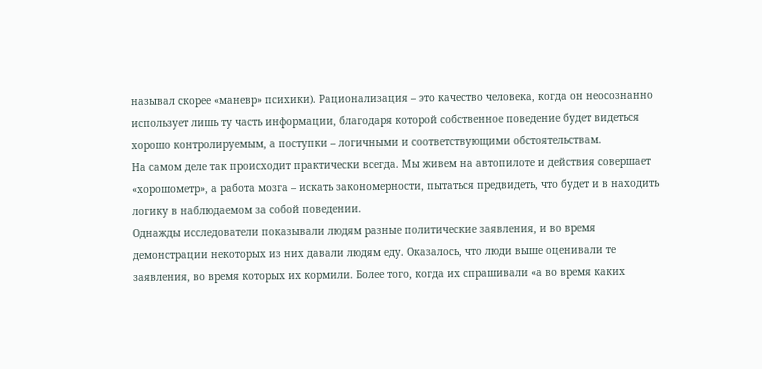называл скорее «маневр» психики). Рационализация – это качество человека, когда он неосознанно использует лишь ту часть информации, благодаря которой собственное поведение будет видеться хорошо контролируемым, а поступки – логичными и соответствующими обстоятельствам.
На самом деле так происходит практически всегда. Мы живем на автопилоте и действия совершает «хорошометр», а работа мозга – искать закономерности, пытаться предвидеть, что будет и в находить логику в наблюдаемом за собой поведении.
Однажды исследователи показывали людям разные политические заявления, и во время демонстрации некоторых из них давали людям еду. Оказалось, что люди выше оценивали те заявления, во время которых их кормили. Более того, когда их спрашивали «а во время каких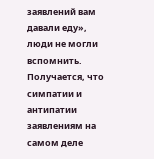заявлений вам давали еду», люди не могли вспомнить. Получается, что симпатии и антипатии заявлениям на самом деле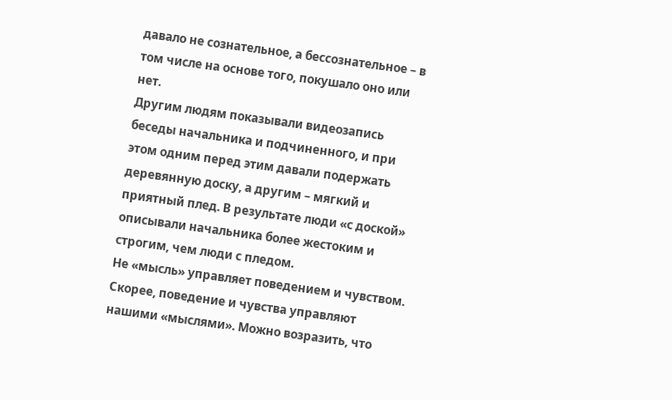давало не сознательное, а бессознательное – в том числе на основе того, покушало оно или нет.
Другим людям показывали видеозапись беседы начальника и подчиненного, и при этом одним перед этим давали подержать деревянную доску, а другим – мягкий и приятный плед. В результате люди «с доской» описывали начальника более жестоким и строгим, чем люди с пледом.
Не «мысль» управляет поведением и чувством. Скорее, поведение и чувства управляют нашими «мыслями». Можно возразить, что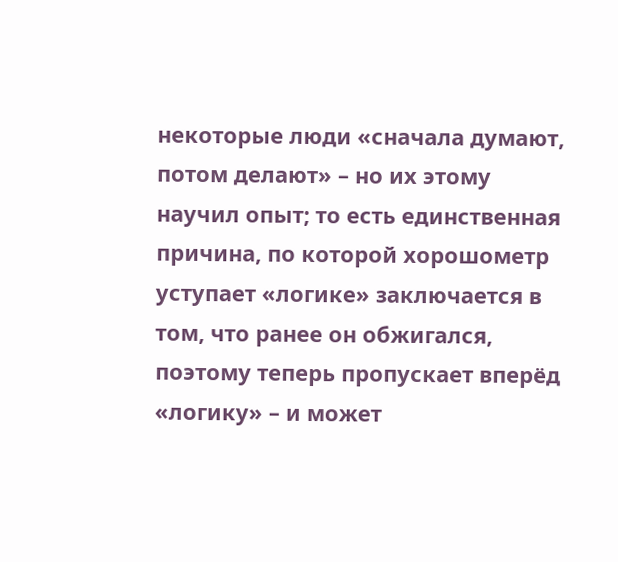некоторые люди «сначала думают, потом делают» – но их этому научил опыт; то есть единственная причина, по которой хорошометр уступает «логике» заключается в том, что ранее он обжигался, поэтому теперь пропускает вперёд «логику» – и может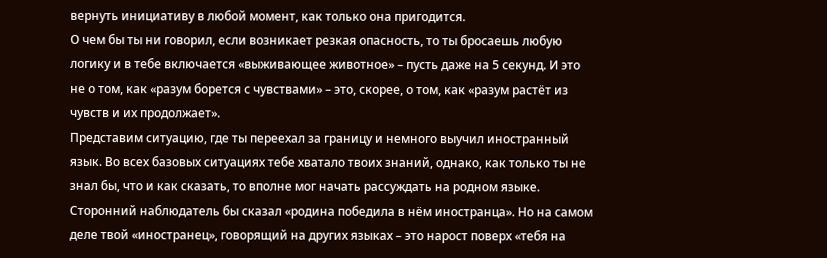вернуть инициативу в любой момент, как только она пригодится.
О чем бы ты ни говорил, если возникает резкая опасность, то ты бросаешь любую логику и в тебе включается «выживающее животное» – пусть даже на 5 секунд. И это не о том, как «разум борется с чувствами» – это, скорее, о том, как «разум растёт из чувств и их продолжает».
Представим ситуацию, где ты переехал за границу и немного выучил иностранный язык. Во всех базовых ситуациях тебе хватало твоих знаний, однако, как только ты не знал бы, что и как сказать, то вполне мог начать рассуждать на родном языке. Сторонний наблюдатель бы сказал «родина победила в нём иностранца». Но на самом деле твой «иностранец», говорящий на других языках – это нарост поверх «тебя на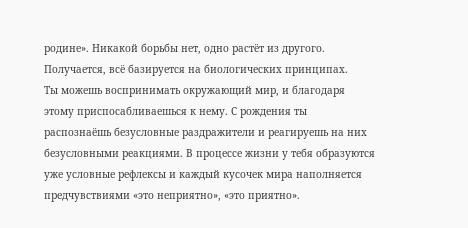родине». Никакой борьбы нет, одно растёт из другого.
Получается, всё базируется на биологических принципах.
Ты можешь воспринимать окружающий мир, и благодаря этому приспосабливаешься к нему. С рождения ты распознаёшь безусловные раздражители и реагируешь на них безусловными реакциями. В процессе жизни у тебя образуются уже условные рефлексы и каждый кусочек мира наполняется предчувствиями «это неприятно», «это приятно».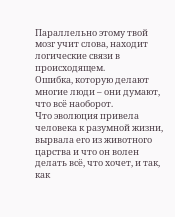Параллельно этому твой мозг учит слова, находит логические связи в происходящем.
Ошибка, которую делают многие люди – они думают, что всё наоборот.
Что эволюция привела человека к разумной жизни, вырвала его из животного царства и что он волен делать всё, что хочет, и так, как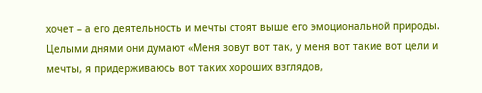хочет – а его деятельность и мечты стоят выше его эмоциональной природы.
Целыми днями они думают «Меня зовут вот так, у меня вот такие вот цели и мечты, я придерживаюсь вот таких хороших взглядов,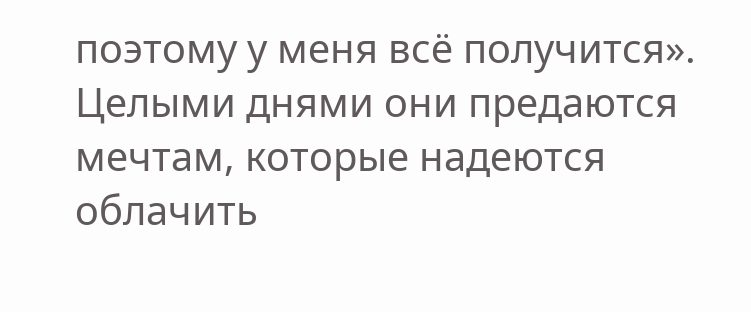поэтому у меня всё получится». Целыми днями они предаются мечтам, которые надеются облачить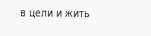в цели и жить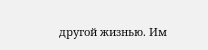другой жизнью. Им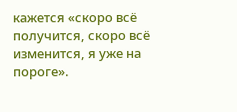кажется «скоро всё получится, скоро всё изменится, я уже на пороге».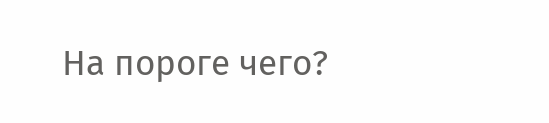На пороге чего?